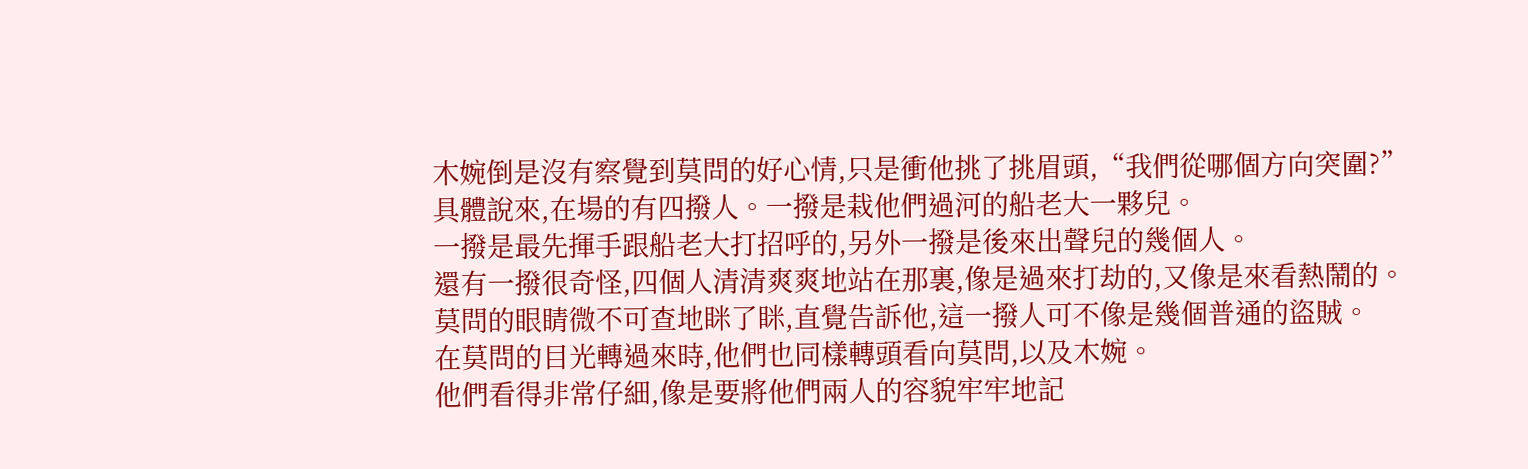木婉倒是沒有察覺到莫問的好心情,只是衝他挑了挑眉頭,“我們從哪個方向突圍?”
具體說來,在場的有四撥人。一撥是栽他們過河的船老大一夥兒。
一撥是最先揮手跟船老大打招呼的,另外一撥是後來出聲兒的幾個人。
還有一撥很奇怪,四個人清清爽爽地站在那裏,像是過來打劫的,又像是來看熱鬧的。
莫問的眼睛微不可查地眯了眯,直覺告訴他,這一撥人可不像是幾個普通的盜賊。
在莫問的目光轉過來時,他們也同樣轉頭看向莫問,以及木婉。
他們看得非常仔細,像是要將他們兩人的容貌牢牢地記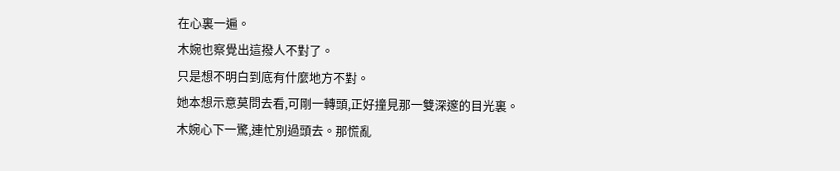在心裏一遍。
木婉也察覺出這撥人不對了。
只是想不明白到底有什麼地方不對。
她本想示意莫問去看,可剛一轉頭,正好撞見那一雙深邃的目光裏。
木婉心下一驚,連忙別過頭去。那慌亂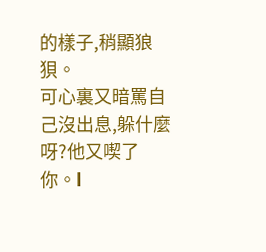的樣子,稍顯狼狽。
可心裏又暗罵自己沒出息,躲什麼呀?他又喫了你。l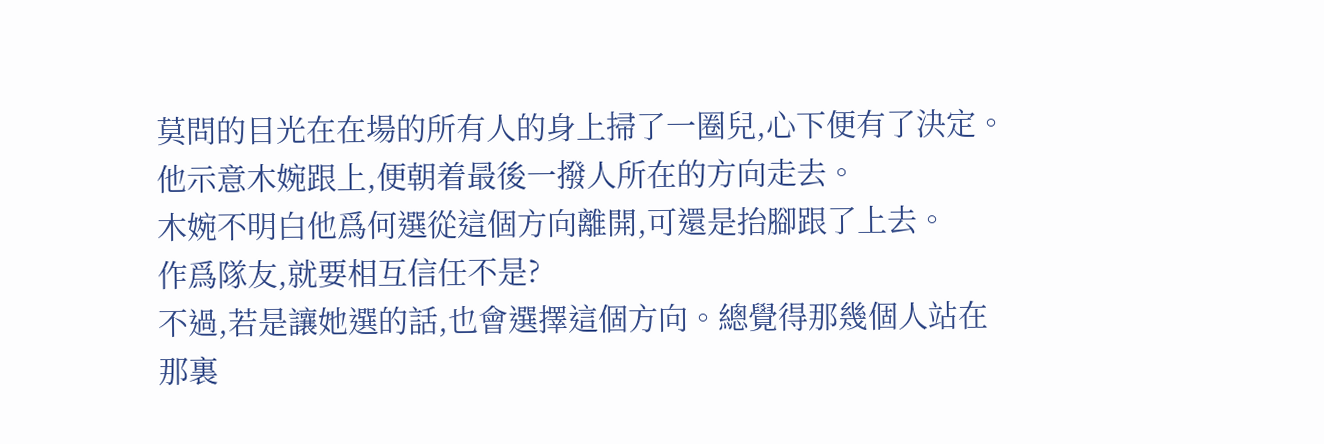莫問的目光在在場的所有人的身上掃了一圈兒,心下便有了決定。
他示意木婉跟上,便朝着最後一撥人所在的方向走去。
木婉不明白他爲何選從這個方向離開,可還是抬腳跟了上去。
作爲隊友,就要相互信任不是?
不過,若是讓她選的話,也會選擇這個方向。總覺得那幾個人站在那裏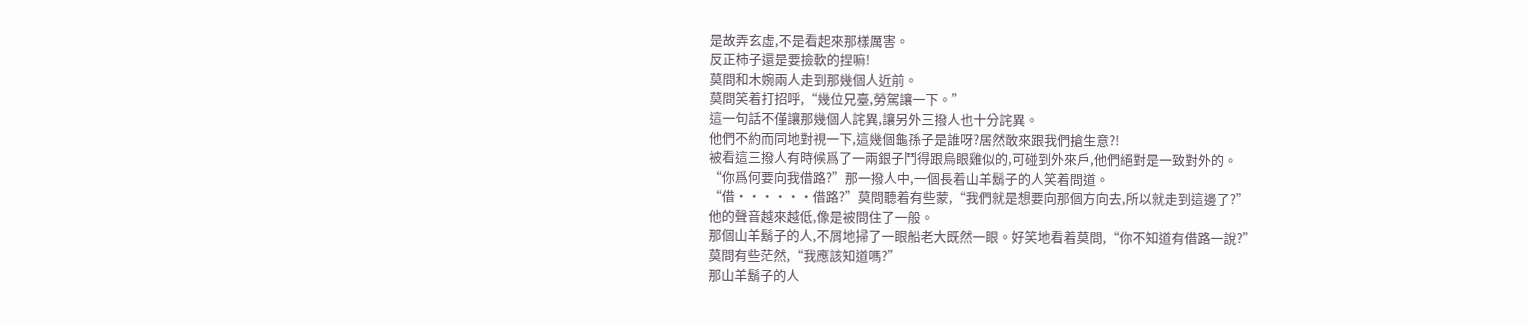是故弄玄虛,不是看起來那樣厲害。
反正柿子還是要撿軟的捏嘛!
莫問和木婉兩人走到那幾個人近前。
莫問笑着打招呼,“幾位兄臺,勞駕讓一下。”
這一句話不僅讓那幾個人詫異,讓另外三撥人也十分詫異。
他們不約而同地對視一下,這幾個龜孫子是誰呀?居然敢來跟我們搶生意?!
被看這三撥人有時候爲了一兩銀子鬥得跟烏眼雞似的,可碰到外來戶,他們絕對是一致對外的。
“你爲何要向我借路?”那一撥人中,一個長着山羊鬍子的人笑着問道。
“借······借路?”莫問聽着有些蒙,“我們就是想要向那個方向去,所以就走到這邊了?”
他的聲音越來越低,像是被問住了一般。
那個山羊鬍子的人,不屑地掃了一眼船老大既然一眼。好笑地看着莫問,“你不知道有借路一說?”
莫問有些茫然,“我應該知道嗎?”
那山羊鬍子的人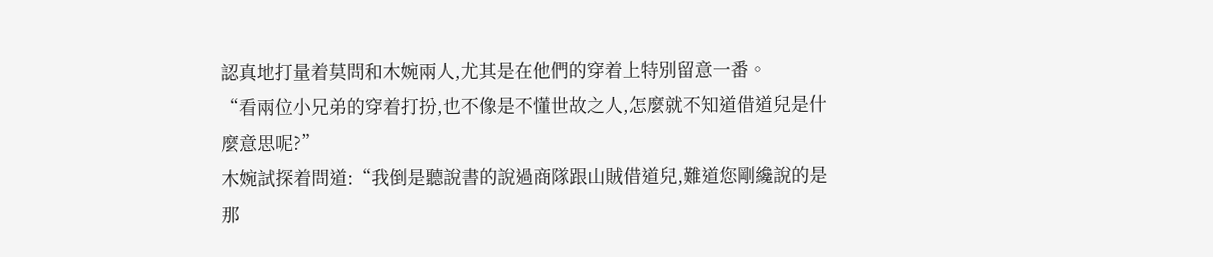認真地打量着莫問和木婉兩人,尤其是在他們的穿着上特別留意一番。
“看兩位小兄弟的穿着打扮,也不像是不懂世故之人,怎麼就不知道借道兒是什麼意思呢?”
木婉試探着問道:“我倒是聽說書的說過商隊跟山賊借道兒,難道您剛纔說的是那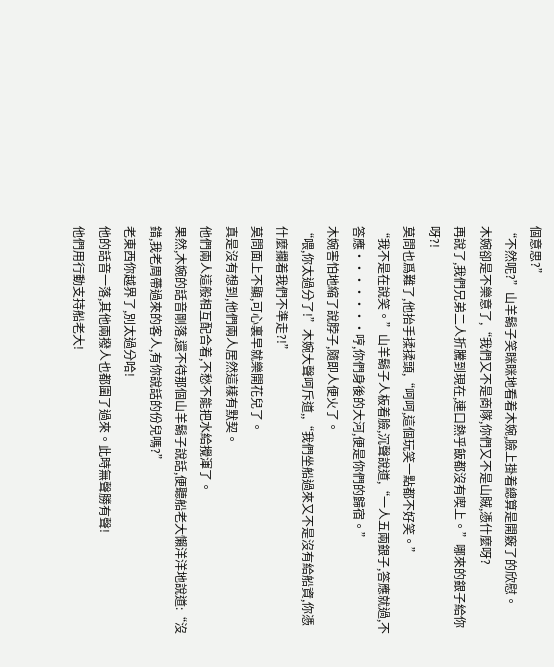個意思?”
“不然呢?”山羊鬍子笑眯眯地看着木婉,臉上掛着總算是開竅了的欣慰。
木婉卻是不樂意了,“我們又不是商隊,你們又不是山賊,憑什麼呀?
再說了,我們兄弟二人折騰到現在,連口熱乎飯都沒有喫上。”哪來的銀子給你呀?!
莫問也爲難了,他抬手揉揉頭,“呵呵,這個玩笑一點都不好笑。”
“我不是在說笑。”山羊鬍子人板着臉,沉聲說道,“一人五兩銀子,答應就過,不答應·······哼,你們身後的大河,便是你們的歸宿。”
木婉害怕地縮了說脖子,隨即人便火了。
“喂,你太過分了!”木婉大聲呵斥道,,“我們坐船過來又不是沒有給船資,你憑什麼攔着我們不準走?!”
莫問面上不顯,可心裏早就樂開花兒了。
真是沒有想到,他們兩人居然這樣有默契。
他們兩人這般相互配合着,不愁不能把水給攪渾了。
果然,木婉的話音剛落,還不待那個山羊鬍子說話,便聽船老大懶洋洋地說道:“沒錯,我老周帶過來的客人,有你說話的份兒嗎?”
老東西你越界了,別太過分哈!
他的話音一落,其他兩撥人也都圍了過來。此時無聲勝有聲!
他們用行動支持船老大!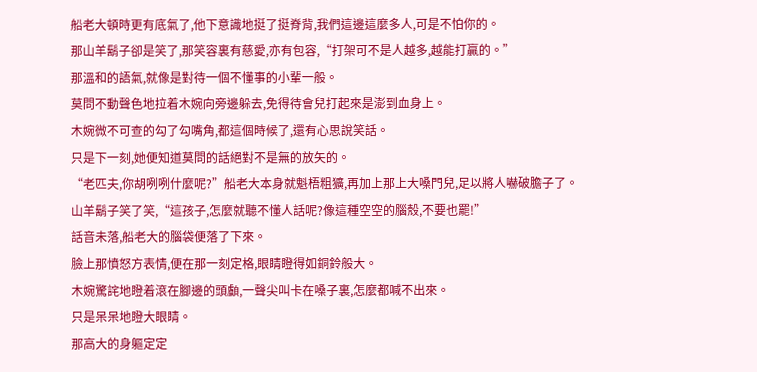船老大頓時更有底氣了,他下意識地挺了挺脊背,我們這邊這麼多人,可是不怕你的。
那山羊鬍子卻是笑了,那笑容裏有慈愛,亦有包容,“打架可不是人越多,越能打贏的。”
那溫和的語氣,就像是對待一個不懂事的小輩一般。
莫問不動聲色地拉着木婉向旁邊躲去,免得待會兒打起來是澎到血身上。
木婉微不可查的勾了勾嘴角,都這個時候了,還有心思說笑話。
只是下一刻,她便知道莫問的話絕對不是無的放矢的。
“老匹夫,你胡咧咧什麼呢?”船老大本身就魁梧粗獷,再加上那上大嗓門兒,足以將人嚇破膽子了。
山羊鬍子笑了笑,“這孩子,怎麼就聽不懂人話呢?像這種空空的腦殼,不要也罷!”
話音未落,船老大的腦袋便落了下來。
臉上那憤怒方表情,便在那一刻定格,眼睛瞪得如銅鈴般大。
木婉驚詫地瞪着滾在腳邊的頭顱,一聲尖叫卡在嗓子裏,怎麼都喊不出來。
只是呆呆地瞪大眼睛。
那高大的身軀定定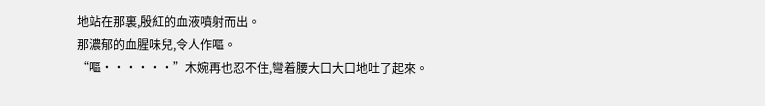地站在那裏,殷紅的血液噴射而出。
那濃郁的血腥味兒,令人作嘔。
“嘔······”木婉再也忍不住,彎着腰大口大口地吐了起來。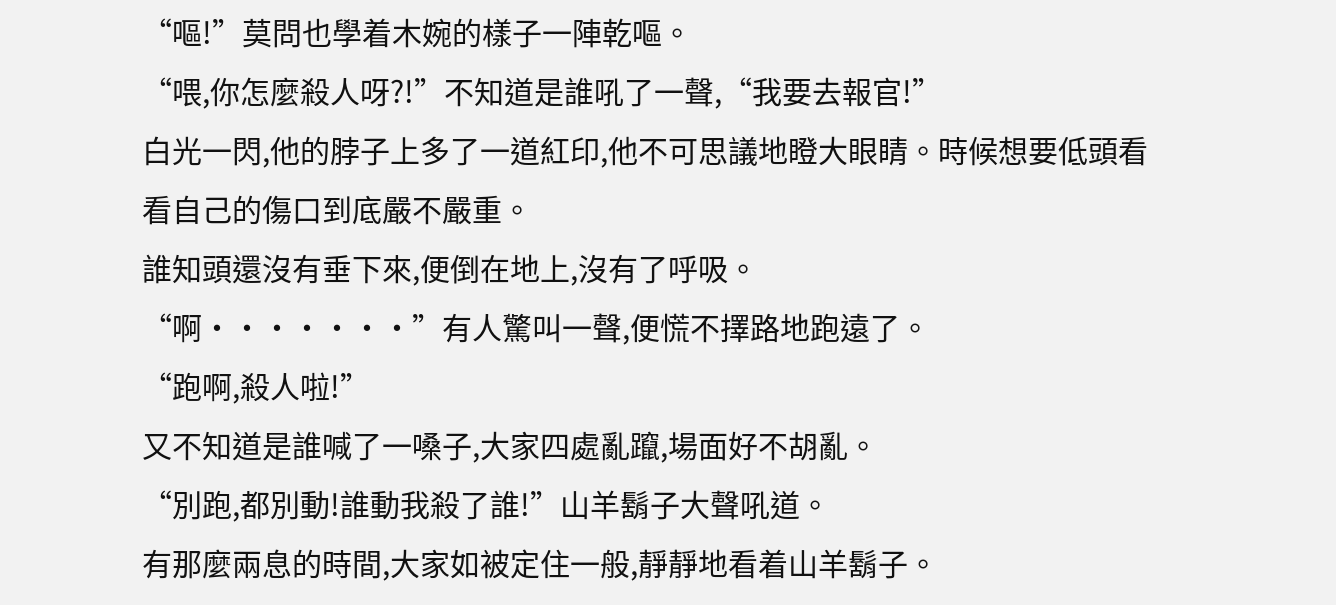“嘔!”莫問也學着木婉的樣子一陣乾嘔。
“喂,你怎麼殺人呀?!”不知道是誰吼了一聲,“我要去報官!”
白光一閃,他的脖子上多了一道紅印,他不可思議地瞪大眼睛。時候想要低頭看看自己的傷口到底嚴不嚴重。
誰知頭還沒有垂下來,便倒在地上,沒有了呼吸。
“啊·······”有人驚叫一聲,便慌不擇路地跑遠了。
“跑啊,殺人啦!”
又不知道是誰喊了一嗓子,大家四處亂躥,場面好不胡亂。
“別跑,都別動!誰動我殺了誰!”山羊鬍子大聲吼道。
有那麼兩息的時間,大家如被定住一般,靜靜地看着山羊鬍子。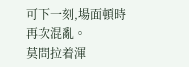可下一刻,場面頓時再次混亂。
莫問拉着渾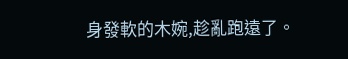身發軟的木婉,趁亂跑遠了。